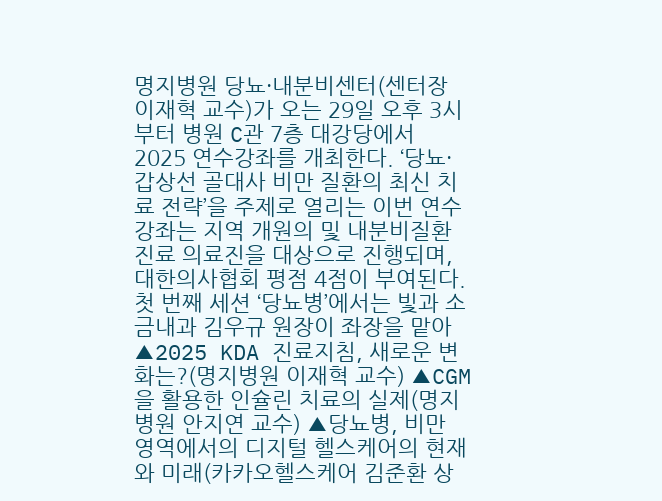명지병원 당뇨·내분비센터(센터장 이재혁 교수)가 오는 29일 오후 3시부터 병원 C관 7층 대강당에서 2025 연수강좌를 개최한다. ‘당뇨·갑상선 골대사 비만 질환의 최신 치료 전략’을 주제로 열리는 이번 연수강좌는 지역 개원의 및 내분비질환 진료 의료진을 대상으로 진행되며, 대한의사협회 평점 4점이 부여된다. 첫 번째 세션 ‘당뇨병’에서는 빛과 소금내과 김우규 원장이 좌장을 맡아 ▲2025 KDA 진료지침, 새로운 변화는?(명지병원 이재혁 교수) ▲CGM을 활용한 인슐린 치료의 실제(명지병원 안지연 교수) ▲당뇨병, 비만 영역에서의 디지털 헬스케어의 현재와 미래(카카오헬스케어 김준환 상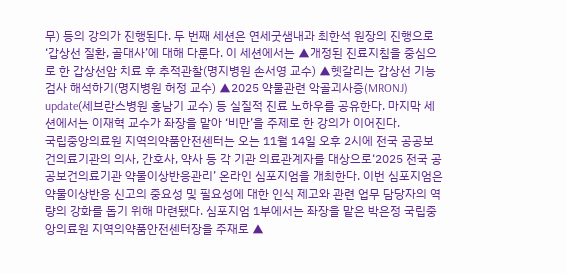무) 등의 강의가 진행된다. 두 번째 세션은 연세굿샘내과 최한석 원장의 진행으로 ‘갑상선 질환, 골대사’에 대해 다룬다. 이 세션에서는 ▲개정된 진료지침을 중심으로 한 갑상선암 치료 후 추적관찰(명지병원 손서영 교수) ▲헷갈리는 갑상선 기능 검사 해석하기(명지병원 허정 교수) ▲2025 약물관련 악골괴사증(MRONJ) update(세브란스병원 홍남기 교수) 등 실질적 진료 노하우를 공유한다. 마지막 세션에서는 이재혁 교수가 좌장을 맡아 ‘비만’을 주제로 한 강의가 이어진다.
국립중앙의료원 지역의약품안전센터는 오는 11월 14일 오후 2시에 전국 공공보건의료기관의 의사, 간호사, 약사 등 각 기관 의료관계자를 대상으로‘2025 전국 공공보건의료기관 약물이상반응관리’ 온라인 심포지엄을 개최한다. 이번 심포지엄은 약물이상반응 신고의 중요성 및 필요성에 대한 인식 제고와 관련 업무 담당자의 역량의 강화를 돕기 위해 마련됐다. 심포지엄 1부에서는 좌장을 맡은 박은정 국립중앙의료원 지역의약품안전센터장을 주재로 ▲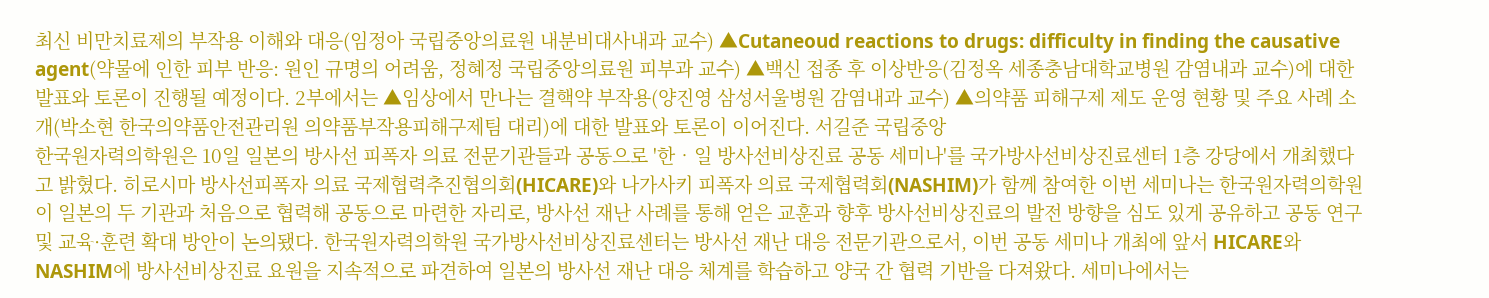최신 비만치료제의 부작용 이해와 대응(임정아 국립중앙의료원 내분비대사내과 교수) ▲Cutaneoud reactions to drugs: difficulty in finding the causative agent(약물에 인한 피부 반응: 원인 규명의 어려움, 정혜정 국립중앙의료원 피부과 교수) ▲백신 접종 후 이상반응(김정옥 세종충남대학교병원 감염내과 교수)에 대한 발표와 토론이 진행될 예정이다. 2부에서는 ▲임상에서 만나는 결핵약 부작용(양진영 삼성서울병원 감염내과 교수) ▲의약품 피해구제 제도 운영 현황 및 주요 사례 소개(박소현 한국의약품안전관리원 의약품부작용피해구제팀 대리)에 대한 발표와 토론이 이어진다. 서길준 국립중앙
한국원자력의학원은 10일 일본의 방사선 피폭자 의료 전문기관들과 공동으로 '한‧일 방사선비상진료 공동 세미나'를 국가방사선비상진료센터 1층 강당에서 개최했다고 밝혔다. 히로시마 방사선피폭자 의료 국제협력추진협의회(HICARE)와 나가사키 피폭자 의료 국제협력회(NASHIM)가 함께 참여한 이번 세미나는 한국원자력의학원이 일본의 두 기관과 처음으로 협력해 공동으로 마련한 자리로, 방사선 재난 사례를 통해 얻은 교훈과 향후 방사선비상진료의 발전 방향을 심도 있게 공유하고 공동 연구 및 교육·훈련 확대 방안이 논의됐다. 한국원자력의학원 국가방사선비상진료센터는 방사선 재난 대응 전문기관으로서, 이번 공동 세미나 개최에 앞서 HICARE와 NASHIM에 방사선비상진료 요원을 지속적으로 파견하여 일본의 방사선 재난 대응 체계를 학습하고 양국 간 협력 기반을 다져왔다. 세미나에서는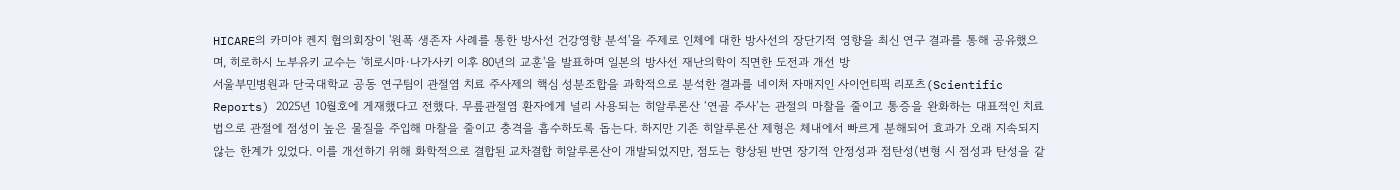HICARE의 카미야 켄지 협의회장이 '원폭 생존자 사례를 통한 방사선 건강영향 분석'을 주제로 인체에 대한 방사선의 장단기적 영향을 최신 연구 결과를 통해 공유했으며, 히로하시 노부유키 교수는 '히로시마·나가사키 이후 80년의 교훈'을 발표하며 일본의 방사선 재난의학이 직면한 도전과 개선 방
서울부민병원과 단국대학교 공동 연구팀이 관절염 치료 주사제의 핵심 성분조합을 과학적으로 분석한 결과를 네이처 자매지인 사이언티픽 리포츠(Scientific Reports) 2025년 10월호에 게재했다고 전했다. 무릎관절염 환자에게 널리 사용되는 히알루론산 ‘연골 주사’는 관절의 마찰을 줄이고 통증을 완화하는 대표적인 치료법으로 관절에 점성이 높은 물질을 주입해 마찰을 줄이고 충격을 흡수하도록 돕는다. 하지만 기존 히알루론산 제형은 체내에서 빠르게 분해되어 효과가 오래 지속되지 않는 한계가 있었다. 이를 개선하기 위해 화학적으로 결합된 교차결합 히알루론산이 개발되었지만, 점도는 향상된 반면 장기적 안정성과 점탄성(변형 시 점성과 탄성을 같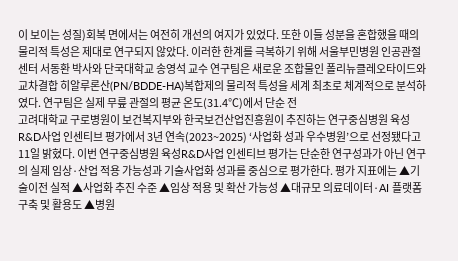이 보이는 성질)회복 면에서는 여전히 개선의 여지가 있었다. 또한 이들 성분을 혼합했을 때의 물리적 특성은 제대로 연구되지 않았다. 이러한 한계를 극복하기 위해 서울부민병원 인공관절센터 서동환 박사와 단국대학교 송영석 교수 연구팀은 새로운 조합물인 폴리뉴클레오타이드와 교차결합 히알루론산(PN/BDDE-HA)복합제의 물리적 특성을 세계 최초로 체계적으로 분석하였다. 연구팀은 실제 무릎 관절의 평균 온도(31.4℃)에서 단순 전
고려대학교 구로병원이 보건복지부와 한국보건산업진흥원이 추진하는 연구중심병원 육성R&D사업 인센티브 평가에서 3년 연속(2023~2025) ‘사업화 성과 우수병원’으로 선정됐다고 11일 밝혔다. 이번 연구중심병원 육성R&D사업 인센티브 평가는 단순한 연구성과가 아닌 연구의 실제 임상·산업 적용 가능성과 기술사업화 성과를 중심으로 평가한다. 평가 지표에는 ▲기술이전 실적 ▲사업화 추진 수준 ▲임상 적용 및 확산 가능성 ▲대규모 의료데이터·AI 플랫폼 구축 및 활용도 ▲병원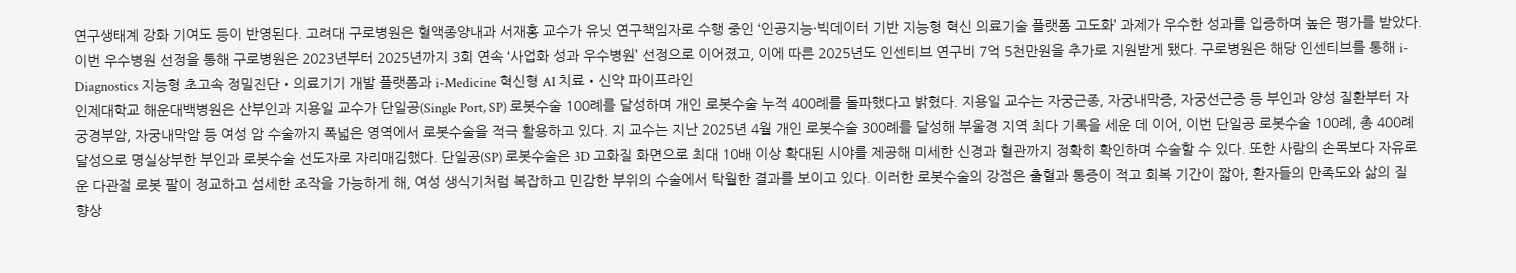연구생태계 강화 기여도 등이 반영된다. 고려대 구로병원은 혈액종양내과 서재홍 교수가 유닛 연구책임자로 수행 중인 ‘인공지능·빅데이터 기반 지능형 혁신 의료기술 플랫폼 고도화’ 과제가 우수한 성과를 입증하며 높은 평가를 받았다. 이번 우수병원 선정을 통해 구로병원은 2023년부터 2025년까지 3회 연속 ‘사업화 성과 우수병원’ 선정으로 이어졌고, 이에 따른 2025년도 인센티브 연구비 7억 5천만원을 추가로 지원받게 됐다. 구로병원은 해당 인센티브를 통해 i-Diagnostics 지능형 초고속 정밀진단‧의료기기 개발 플랫폼과 i-Medicine 혁신형 AI 치료‧신약 파이프라인
인제대학교 해운대백병원은 산부인과 지용일 교수가 단일공(Single Port, SP) 로봇수술 100례를 달성하며 개인 로봇수술 누적 400례를 돌파했다고 밝혔다. 지용일 교수는 자궁근종, 자궁내막증, 자궁선근증 등 부인과 양성 질환부터 자궁경부암, 자궁내막암 등 여성 암 수술까지 폭넓은 영역에서 로봇수술을 적극 활용하고 있다. 지 교수는 지난 2025년 4월 개인 로봇수술 300례를 달성해 부울경 지역 최다 기록을 세운 데 이어, 이번 단일공 로봇수술 100례, 총 400례 달성으로 명실상부한 부인과 로봇수술 선도자로 자리매김했다. 단일공(SP) 로봇수술은 3D 고화질 화면으로 최대 10배 이상 확대된 시야를 제공해 미세한 신경과 혈관까지 정확히 확인하며 수술할 수 있다. 또한 사람의 손목보다 자유로운 다관절 로봇 팔이 정교하고 섬세한 조작을 가능하게 해, 여성 생식기처럼 복잡하고 민감한 부위의 수술에서 탁월한 결과를 보이고 있다. 이러한 로봇수술의 강점은 출혈과 통증이 적고 회복 기간이 짧아, 환자들의 만족도와 삶의 질 향상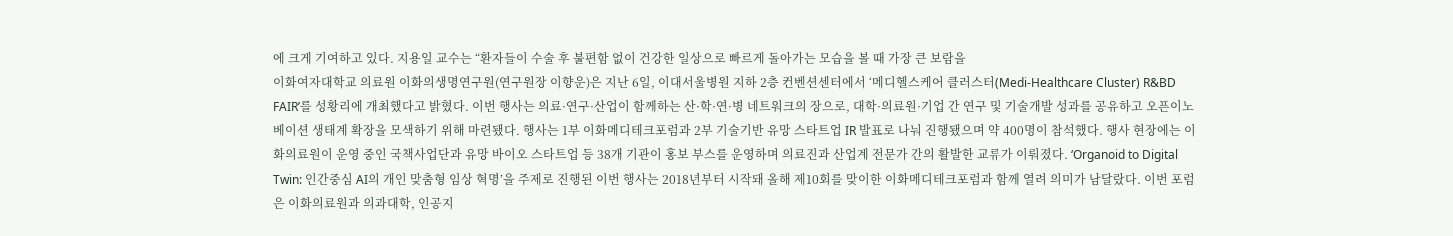에 크게 기여하고 있다. 지용일 교수는 “환자들이 수술 후 불편함 없이 건강한 일상으로 빠르게 돌아가는 모습을 볼 때 가장 큰 보람을
이화여자대학교 의료원 이화의생명연구원(연구원장 이향운)은 지난 6일, 이대서울병원 지하 2층 컨벤션센터에서 ‘메디헬스케어 클러스터(Medi-Healthcare Cluster) R&BD FAIR’를 성황리에 개최했다고 밝혔다. 이번 행사는 의료·연구·산업이 함께하는 산·학·연·병 네트워크의 장으로, 대학·의료원·기업 간 연구 및 기술개발 성과를 공유하고 오픈이노베이션 생태계 확장을 모색하기 위해 마련됐다. 행사는 1부 이화메디테크포럼과 2부 기술기반 유망 스타트업 IR 발표로 나눠 진행됐으며 약 400명이 참석했다. 행사 현장에는 이화의료원이 운영 중인 국책사업단과 유망 바이오 스타트업 등 38개 기관이 홍보 부스를 운영하며 의료진과 산업계 전문가 간의 활발한 교류가 이뤄졌다. ‘Organoid to Digital Twin: 인간중심 AI의 개인 맞춤형 임상 혁명’을 주제로 진행된 이번 행사는 2018년부터 시작돼 올해 제10회를 맞이한 이화메디테크포럼과 함께 열려 의미가 남달랐다. 이번 포럼은 이화의료원과 의과대학, 인공지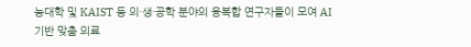능대학 및 KAIST 등 의·생·공학 분야의 융복합 연구자들이 모여 AI 기반 맞춤 의료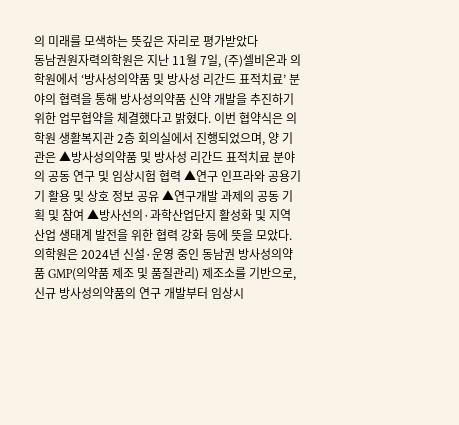의 미래를 모색하는 뜻깊은 자리로 평가받았다
동남권원자력의학원은 지난 11월 7일, (주)셀비온과 의학원에서 ‘방사성의약품 및 방사성 리간드 표적치료’ 분야의 협력을 통해 방사성의약품 신약 개발을 추진하기 위한 업무협약을 체결했다고 밝혔다. 이번 협약식은 의학원 생활복지관 2층 회의실에서 진행되었으며, 양 기관은 ▲방사성의약품 및 방사성 리간드 표적치료 분야의 공동 연구 및 임상시험 협력 ▲연구 인프라와 공용기기 활용 및 상호 정보 공유 ▲연구개발 과제의 공동 기획 및 참여 ▲방사선의·과학산업단지 활성화 및 지역 산업 생태계 발전을 위한 협력 강화 등에 뜻을 모았다. 의학원은 2024년 신설·운영 중인 동남권 방사성의약품 GMP(의약품 제조 및 품질관리) 제조소를 기반으로, 신규 방사성의약품의 연구 개발부터 임상시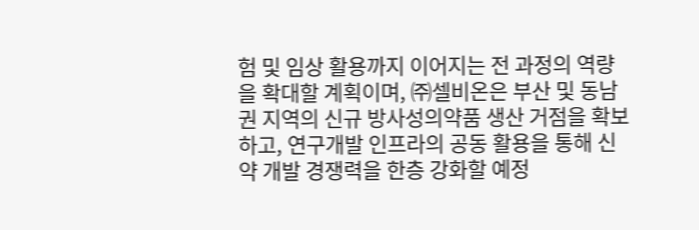험 및 임상 활용까지 이어지는 전 과정의 역량을 확대할 계획이며, ㈜셀비온은 부산 및 동남권 지역의 신규 방사성의약품 생산 거점을 확보하고, 연구개발 인프라의 공동 활용을 통해 신약 개발 경쟁력을 한층 강화할 예정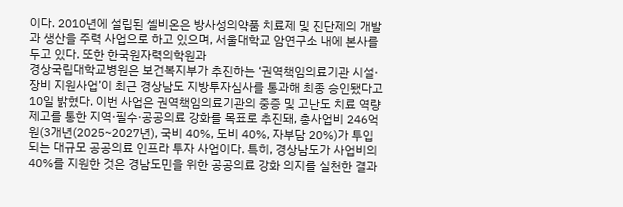이다. 2010년에 설립된 셀비온은 방사성의약품 치료제 및 진단제의 개발과 생산을 주력 사업으로 하고 있으며, 서울대학교 암연구소 내에 본사를 두고 있다. 또한 한국원자력의학원과
경상국립대학교병원은 보건복지부가 추진하는 ‘권역책임의료기관 시설·장비 지원사업’이 최근 경상남도 지방투자심사를 통과해 최종 승인됐다고 10일 밝혔다. 이번 사업은 권역책임의료기관의 중증 및 고난도 치료 역량 제고를 통한 지역·필수·공공의료 강화를 목표로 추진돼, 총사업비 246억원(3개년(2025~2027년), 국비 40%, 도비 40%, 자부담 20%)가 투입되는 대규모 공공의료 인프라 투자 사업이다. 특히, 경상남도가 사업비의 40%를 지원한 것은 경남도민을 위한 공공의료 강화 의지를 실천한 결과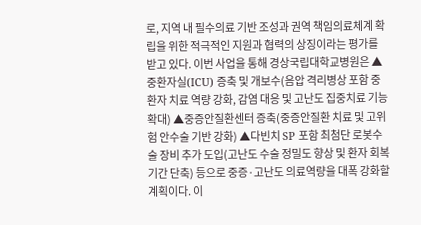로, 지역 내 필수의료 기반 조성과 권역 책임의료체계 확립을 위한 적극적인 지원과 협력의 상징이라는 평가를 받고 있다. 이번 사업을 통해 경상국립대학교병원은 ▲중환자실(ICU) 증축 및 개보수(음압 격리병상 포함 중환자 치료 역량 강화, 감염 대응 및 고난도 집중치료 기능 확대) ▲중증안질환센터 증축(중증안질환 치료 및 고위험 안수술 기반 강화) ▲다빈치 SP 포함 최첨단 로봇수술 장비 추가 도입(고난도 수술 정밀도 향상 및 환자 회복 기간 단축) 등으로 중증·고난도 의료역량을 대폭 강화할 계획이다. 이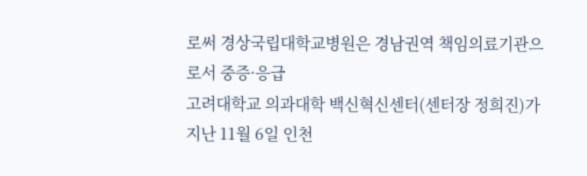로써 경상국립대학교병원은 경남권역 책임의료기관으로서 중증·응급
고려대학교 의과대학 백신혁신센터(센터장 정희진)가 지난 11월 6일 인천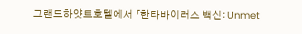그랜드하얏트호텔에서 「한타바이러스 백신: Unmet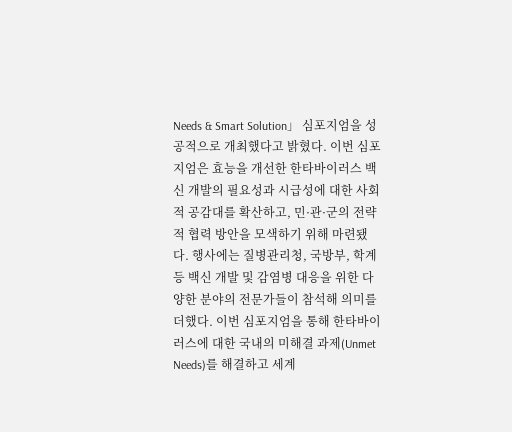Needs & Smart Solution」 심포지엄을 성공적으로 개최했다고 밝혔다. 이번 심포지엄은 효능을 개선한 한타바이러스 백신 개발의 필요성과 시급성에 대한 사회적 공감대를 확산하고, 민·관·군의 전략적 협력 방안을 모색하기 위해 마련됐다. 행사에는 질병관리청, 국방부, 학계 등 백신 개발 및 감염병 대응을 위한 다양한 분야의 전문가들이 참석해 의미를 더했다. 이번 심포지엄을 통해 한타바이러스에 대한 국내의 미해결 과제(Unmet Needs)를 해결하고 세계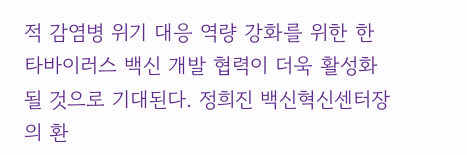적 감염병 위기 대응 역량 강화를 위한 한타바이러스 백신 개발 협력이 더욱 활성화될 것으로 기대된다. 정희진 백신혁신센터장의 환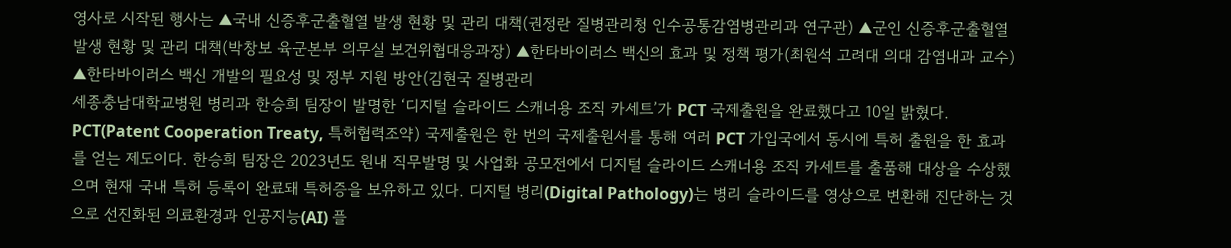영사로 시작된 행사는 ▲국내 신증후군출혈열 발생 현황 및 관리 대책(권정란 질병관리청 인수공통감염병관리과 연구관) ▲군인 신증후군출혈열 발생 현황 및 관리 대책(박창보 육군본부 의무실 보건위협대응과장) ▲한타바이러스 백신의 효과 및 정책 평가(최원석 고려대 의대 감염내과 교수) ▲한타바이러스 백신 개발의 필요성 및 정부 지원 방안(김현국 질병관리
세종충남대학교병원 병리과 한승희 팀장이 발명한 ‘디지털 슬라이드 스캐너용 조직 카세트’가 PCT 국제출원을 완료했다고 10일 밝혔다. PCT(Patent Cooperation Treaty, 특허협력조약) 국제출원은 한 번의 국제출원서를 통해 여러 PCT 가입국에서 동시에 특허 출원을 한 효과를 얻는 제도이다. 한승희 팀장은 2023년도 원내 직무발명 및 사업화 공모전에서 디지털 슬라이드 스캐너용 조직 카세트를 출품해 대상을 수상했으며 현재 국내 특허 등록이 완료돼 특허증을 보유하고 있다. 디지털 병리(Digital Pathology)는 병리 슬라이드를 영상으로 변환해 진단하는 것으로 선진화된 의료환경과 인공지능(AI) 플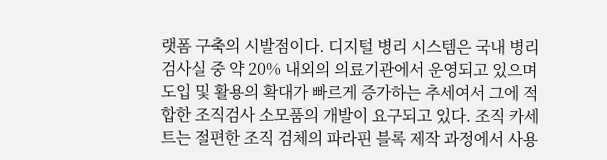랫폼 구축의 시발점이다. 디지털 병리 시스템은 국내 병리 검사실 중 약 20% 내외의 의료기관에서 운영되고 있으며 도입 및 활용의 확대가 빠르게 증가하는 추세여서 그에 적합한 조직검사 소모품의 개발이 요구되고 있다. 조직 카세트는 절편한 조직 검체의 파라핀 블록 제작 과정에서 사용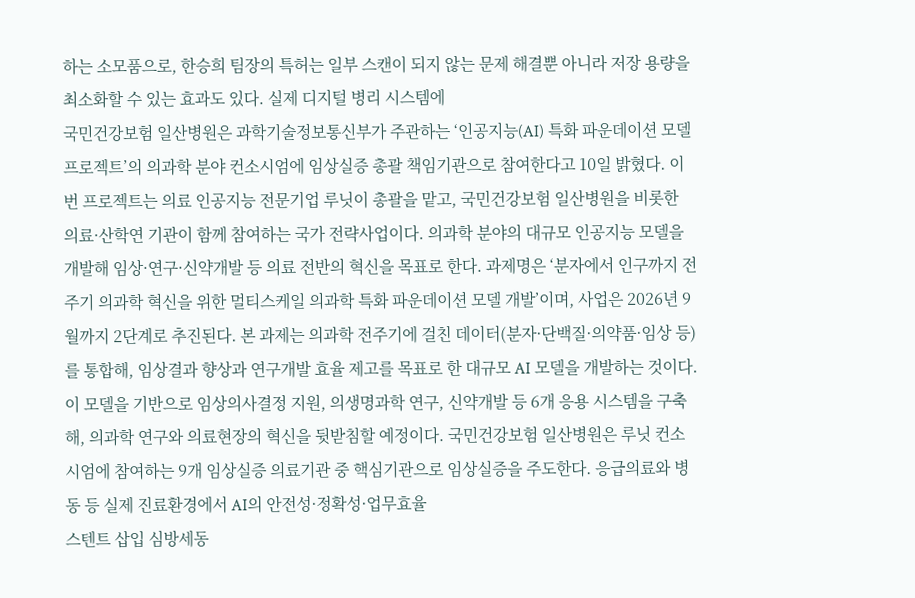하는 소모품으로, 한승희 팀장의 특허는 일부 스캔이 되지 않는 문제 해결뿐 아니라 저장 용량을 최소화할 수 있는 효과도 있다. 실제 디지털 병리 시스템에
국민건강보험 일산병원은 과학기술정보통신부가 주관하는 ‘인공지능(AI) 특화 파운데이션 모델 프로젝트’의 의과학 분야 컨소시엄에 임상실증 총괄 책임기관으로 참여한다고 10일 밝혔다. 이번 프로젝트는 의료 인공지능 전문기업 루닛이 총괄을 맡고, 국민건강보험 일산병원을 비롯한 의료·산학연 기관이 함께 참여하는 국가 전략사업이다. 의과학 분야의 대규모 인공지능 모델을 개발해 임상·연구·신약개발 등 의료 전반의 혁신을 목표로 한다. 과제명은 ‘분자에서 인구까지 전주기 의과학 혁신을 위한 멀티스케일 의과학 특화 파운데이션 모델 개발’이며, 사업은 2026년 9월까지 2단계로 추진된다. 본 과제는 의과학 전주기에 걸친 데이터(분자·단백질·의약품·임상 등)를 통합해, 임상결과 향상과 연구개발 효율 제고를 목표로 한 대규모 AI 모델을 개발하는 것이다. 이 모델을 기반으로 임상의사결정 지원, 의생명과학 연구, 신약개발 등 6개 응용 시스템을 구축해, 의과학 연구와 의료현장의 혁신을 뒷받침할 예정이다. 국민건강보험 일산병원은 루닛 컨소시엄에 참여하는 9개 임상실증 의료기관 중 핵심기관으로 임상실증을 주도한다. 응급의료와 병동 등 실제 진료환경에서 AI의 안전성·정확성·업무효율
스텐트 삽입 심방세동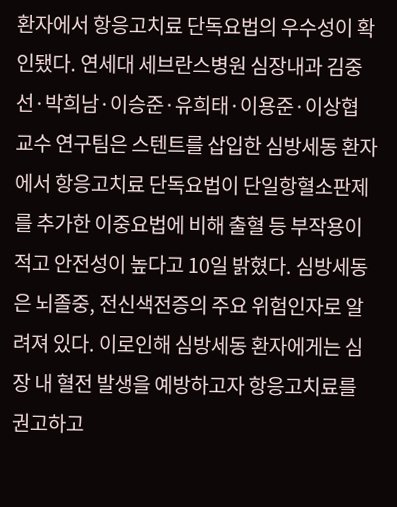환자에서 항응고치료 단독요법의 우수성이 확인됐다. 연세대 세브란스병원 심장내과 김중선·박희남·이승준·유희태·이용준·이상협 교수 연구팀은 스텐트를 삽입한 심방세동 환자에서 항응고치료 단독요법이 단일항혈소판제를 추가한 이중요법에 비해 출혈 등 부작용이 적고 안전성이 높다고 10일 밝혔다. 심방세동은 뇌졸중, 전신색전증의 주요 위험인자로 알려져 있다. 이로인해 심방세동 환자에게는 심장 내 혈전 발생을 예방하고자 항응고치료를 권고하고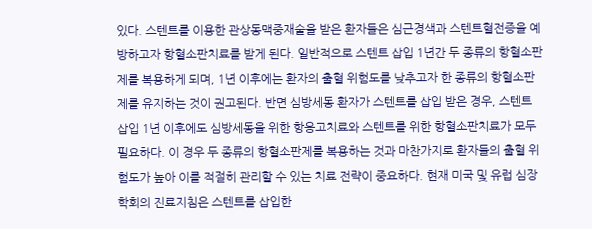있다. 스텐트를 이용한 관상동맥중재술을 받은 환자들은 심근경색과 스텐트혈전증을 예방하고자 항혈소판치료를 받게 된다. 일반적으로 스텐트 삽입 1년간 두 종류의 항혈소판제를 복용하게 되며, 1년 이후에는 환자의 출혈 위험도를 낮추고자 한 종류의 항혈소판제를 유지하는 것이 권고된다. 반면 심방세동 환자가 스텐트를 삽입 받은 경우, 스텐트 삽입 1년 이후에도 심방세동을 위한 항응고치료와 스텐트를 위한 항혈소판치료가 모두 필요하다. 이 경우 두 종류의 항혈소판제를 복용하는 것과 마찬가지로 환자들의 출혈 위험도가 높아 이를 적절히 관리할 수 있는 치료 전략이 중요하다. 현재 미국 및 유럽 심장학회의 진료지침은 스텐트를 삽입한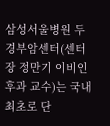삼성서울병원 두경부암센터(센터장 정만기 이비인후과 교수)는 국내 최초로 단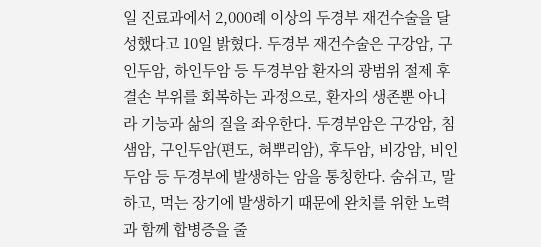일 진료과에서 2,000례 이상의 두경부 재건수술을 달성했다고 10일 밝혔다. 두경부 재건수술은 구강암, 구인두암, 하인두암 등 두경부암 환자의 광범위 절제 후 결손 부위를 회복하는 과정으로, 환자의 생존뿐 아니라 기능과 삶의 질을 좌우한다. 두경부암은 구강암, 침샘암, 구인두암(편도, 혀뿌리암), 후두암, 비강암, 비인두암 등 두경부에 발생하는 암을 통칭한다. 숨쉬고, 말하고, 먹는 장기에 발생하기 때문에 완치를 위한 노력과 함께 합병증을 줄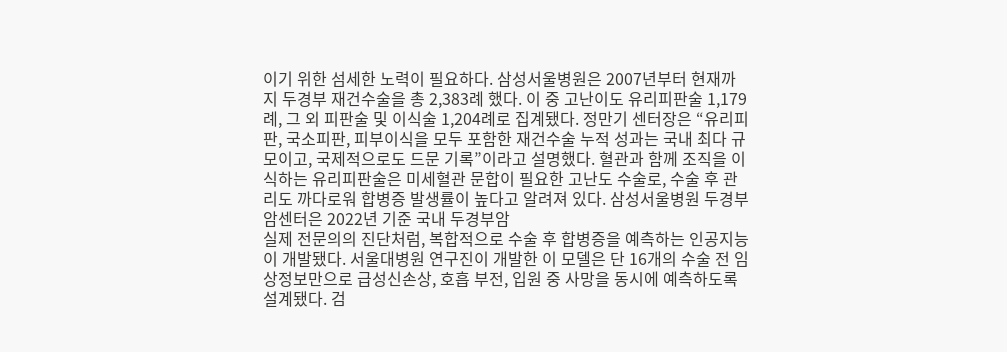이기 위한 섬세한 노력이 필요하다. 삼성서울병원은 2007년부터 현재까지 두경부 재건수술을 총 2,383례 했다. 이 중 고난이도 유리피판술 1,179례, 그 외 피판술 및 이식술 1,204례로 집계됐다. 정만기 센터장은 “유리피판, 국소피판, 피부이식을 모두 포함한 재건수술 누적 성과는 국내 최다 규모이고, 국제적으로도 드문 기록”이라고 설명했다. 혈관과 함께 조직을 이식하는 유리피판술은 미세혈관 문합이 필요한 고난도 수술로, 수술 후 관리도 까다로워 합병증 발생률이 높다고 알려져 있다. 삼성서울병원 두경부암센터은 2022년 기준 국내 두경부암
실제 전문의의 진단처럼, 복합적으로 수술 후 합병증을 예측하는 인공지능이 개발됐다. 서울대병원 연구진이 개발한 이 모델은 단 16개의 수술 전 임상정보만으로 급성신손상, 호흡 부전, 입원 중 사망을 동시에 예측하도록 설계됐다. 검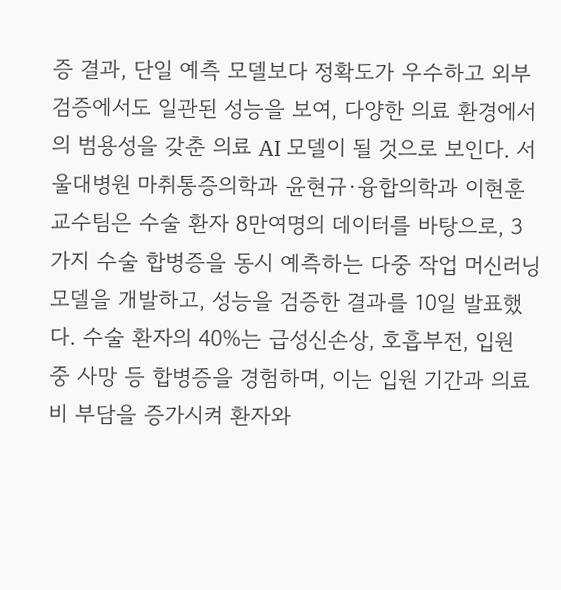증 결과, 단일 예측 모델보다 정확도가 우수하고 외부 검증에서도 일관된 성능을 보여, 다양한 의료 환경에서의 범용성을 갖춘 의료 AI 모델이 될 것으로 보인다. 서울대병원 마취통증의학과 윤현규·융합의학과 이현훈 교수팀은 수술 환자 8만여명의 데이터를 바탕으로, 3가지 수술 합병증을 동시 예측하는 다중 작업 머신러닝 모델을 개발하고, 성능을 검증한 결과를 10일 발표했다. 수술 환자의 40%는 급성신손상, 호흡부전, 입원 중 사망 등 합병증을 경험하며, 이는 입원 기간과 의료비 부담을 증가시켜 환자와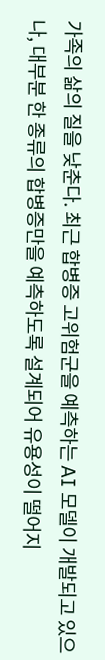가족의 삶의 질을 낮춘다. 최근 합병증 고위험군을 예측하는 AI 모델이 개발되고 있으나, 대부분 한 종류의 합병증만을 예측하도록 설계되어 유용성이 떨어지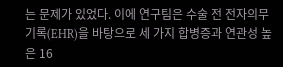는 문제가 있었다. 이에 연구팀은 수술 전 전자의무기록(EHR)을 바탕으로 세 가지 합병증과 연관성 높은 16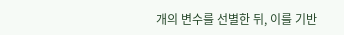개의 변수를 선별한 뒤, 이를 기반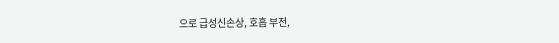으로 급성신손상, 호흡 부전,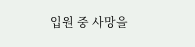입원 중 사망을